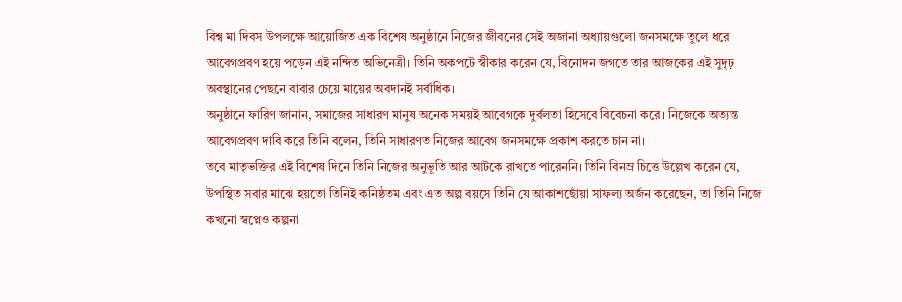বিশ্ব মা দিবস উপলক্ষে আয়োজিত এক বিশেষ অনুষ্ঠানে নিজের জীবনের সেই অজানা অধ্যায়গুলো জনসমক্ষে তুলে ধরে আবেগপ্রবণ হয়ে পড়েন এই নন্দিত অভিনেত্রী। তিনি অকপটে স্বীকার করেন যে, বিনোদন জগতে তার আজকের এই সুদৃঢ় অবস্থানের পেছনে বাবার চেয়ে মায়ের অবদানই সর্বাধিক।
অনুষ্ঠানে ফারিণ জানান, সমাজের সাধারণ মানুষ অনেক সময়ই আবেগকে দুর্বলতা হিসেবে বিবেচনা করে। নিজেকে অত্যন্ত আবেগপ্রবণ দাবি করে তিনি বলেন, তিনি সাধারণত নিজের আবেগ জনসমক্ষে প্রকাশ করতে চান না।
তবে মাতৃভক্তির এই বিশেষ দিনে তিনি নিজের অনুভূতি আর আটকে রাখতে পারেননি। তিনি বিনম্র চিত্তে উল্লেখ করেন যে, উপস্থিত সবার মাঝে হয়তো তিনিই কনিষ্ঠতম এবং এত অল্প বয়সে তিনি যে আকাশছোঁয়া সাফল্য অর্জন করেছেন, তা তিনি নিজে কখনো স্বপ্নেও কল্পনা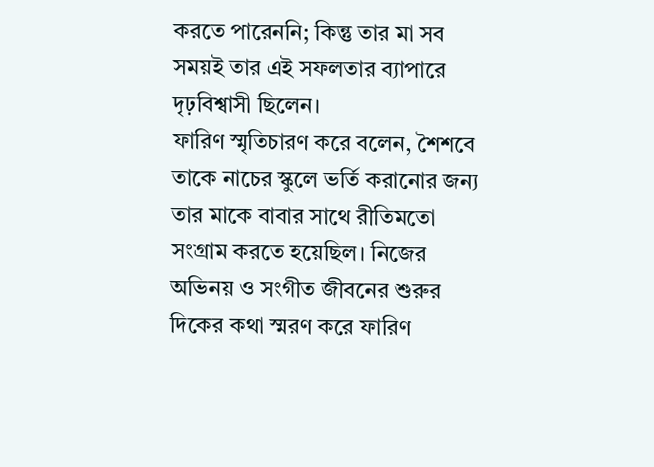করতে পারেননি; কিন্তু তার মা সব সময়ই তার এই সফলতার ব্যাপারে দৃঢ়বিশ্বাসী ছিলেন।
ফারিণ স্মৃতিচারণ করে বলেন, শৈশবে তাকে নাচের স্কুলে ভর্তি করানোর জন্য তার মাকে বাবার সাথে রীতিমতো সংগ্রাম করতে হয়েছিল। নিজের অভিনয় ও সংগীত জীবনের শুরুর দিকের কথা স্মরণ করে ফারিণ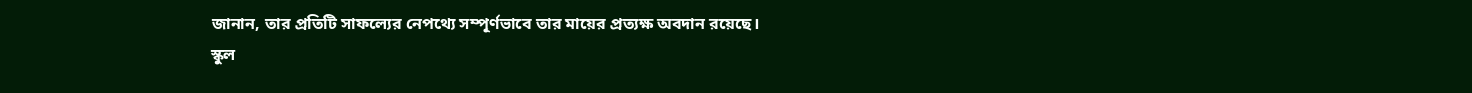জানান, তার প্রতিটি সাফল্যের নেপথ্যে সম্পূর্ণভাবে তার মায়ের প্রত্যক্ষ অবদান রয়েছে।
স্কুল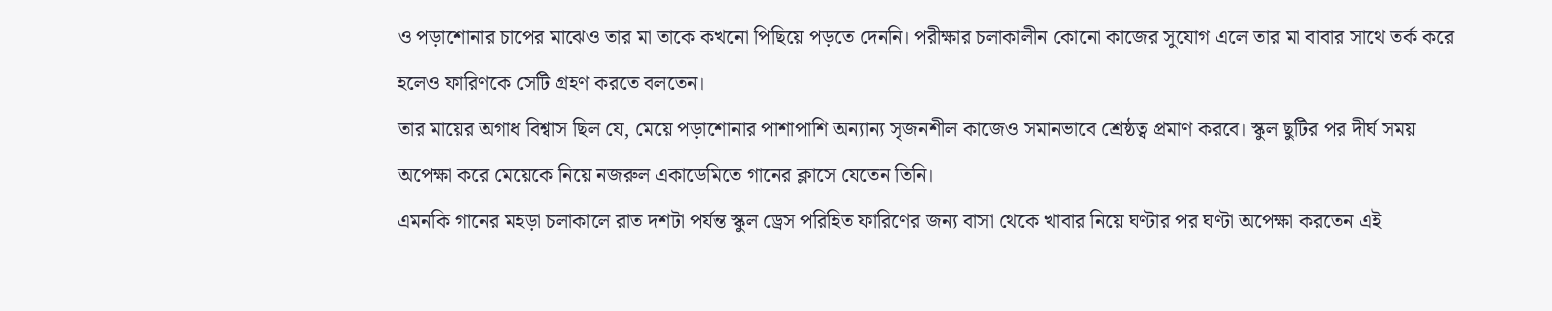ও পড়াশোনার চাপের মাঝেও তার মা তাকে কখনো পিছিয়ে পড়তে দেননি। পরীক্ষার চলাকালীন কোনো কাজের সুযোগ এলে তার মা বাবার সাথে তর্ক করে হলেও ফারিণকে সেটি গ্রহণ করতে বলতেন।
তার মায়ের অগাধ বিশ্বাস ছিল যে, মেয়ে পড়াশোনার পাশাপাশি অন্যান্য সৃজনশীল কাজেও সমানভাবে শ্রেষ্ঠত্ব প্রমাণ করবে। স্কুল ছুটির পর দীর্ঘ সময় অপেক্ষা করে মেয়েকে নিয়ে নজরুল একাডেমিতে গানের ক্লাসে যেতেন তিনি।
এমনকি গানের মহড়া চলাকালে রাত দশটা পর্যন্ত স্কুল ড্রেস পরিহিত ফারিণের জন্য বাসা থেকে খাবার নিয়ে ঘণ্টার পর ঘণ্টা অপেক্ষা করতেন এই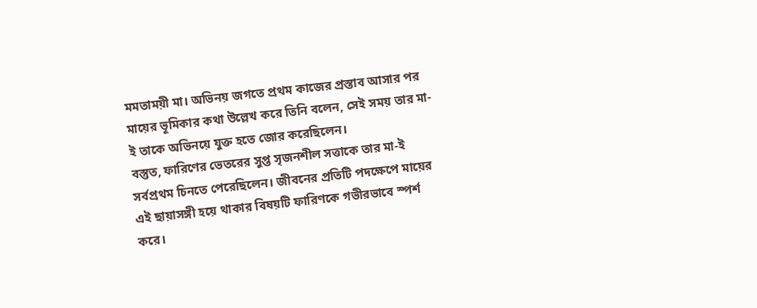মমতাময়ী মা। অভিনয় জগতে প্রথম কাজের প্রস্তাব আসার পর মায়ের ভূমিকার কথা উল্লেখ করে তিনি বলেন, সেই সময় তার মা-ই তাকে অভিনয়ে যুক্ত হতে জোর করেছিলেন।
বস্তুত, ফারিণের ভেতরের সুপ্ত সৃজনশীল সত্তাকে তার মা-ই সর্বপ্রথম চিনতে পেরেছিলেন। জীবনের প্রতিটি পদক্ষেপে মায়ের এই ছায়াসঙ্গী হয়ে থাকার বিষয়টি ফারিণকে গভীরভাবে স্পর্শ করে।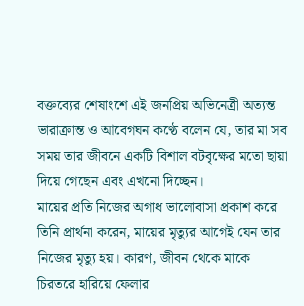বক্তব্যের শেষাংশে এই জনপ্রিয় অভিনেত্রী অত্যন্ত ভারাক্রান্ত ও আবেগঘন কণ্ঠে বলেন যে, তার মা সব সময় তার জীবনে একটি বিশাল বটবৃক্ষের মতো ছায়া দিয়ে গেছেন এবং এখনো দিচ্ছেন।
মায়ের প্রতি নিজের অগাধ ভালোবাসা প্রকাশ করে তিনি প্রার্থনা করেন, মায়ের মৃত্যুর আগেই যেন তার নিজের মৃত্যু হয়। কারণ, জীবন থেকে মাকে চিরতরে হারিয়ে ফেলার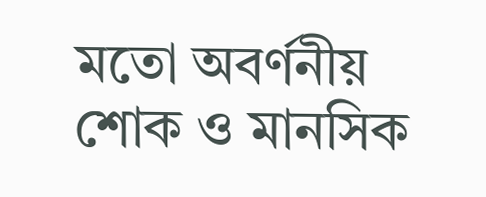মতো অবর্ণনীয় শোক ও মানসিক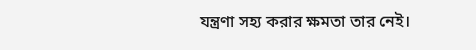যন্ত্রণা সহ্য করার ক্ষমতা তার নেই।